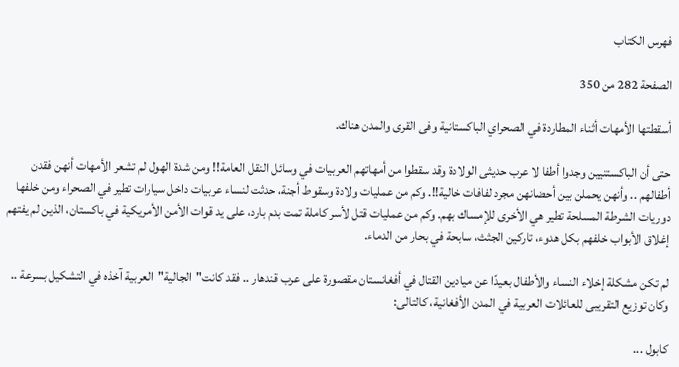فهرس الكتاب

الصفحة 282 من 350

أسقطتها الأمهات أثناء المطاردة في الصحراي الباكستانية وفى القرى والمدن هناك.

حتى أن الباكستنيين وجدوا أطفا لا عرب حديثى الولادة وقد سقطوا من أمهاتهم العربيات في وسائل النقل العامة!! ومن شدة الهول لم تشعر الأمهات أنهن فقدن أطفالهم .. وأنهن يحملن بين أحضانهن مجرد لفافات خالية!!. وكم من عمليات ولادة وسقوط أجنة، حدثت لنساء عربيات داخل سيارات تطير في الصحراء ومن خلفها دوريات الشرطة المسلحة تطير هي الأخرى للإمساك بهم. وكم من عمليات قتل لأسر كاملة تمت بدم بارد، على يد قوات الأمن الأمريكية في باكستان، الذين لم يفتهم إغلاق الأبواب خلفهم بكل هدوء، تاركين الجثث، سابحة في بحار من الدماء.

لم تكن مشكلة إخلاء النساء والأطفال بعيدًا عن ميادين القتال في أفغانستان مقصورة على عرب قندهار .. فقد كانت"الجالية"العربية آخذه في التشكيل بسرعة .. وكان توزيع التقريبى للعائلات العربية في المدن الأفغانية، كالتالى:

كابول ...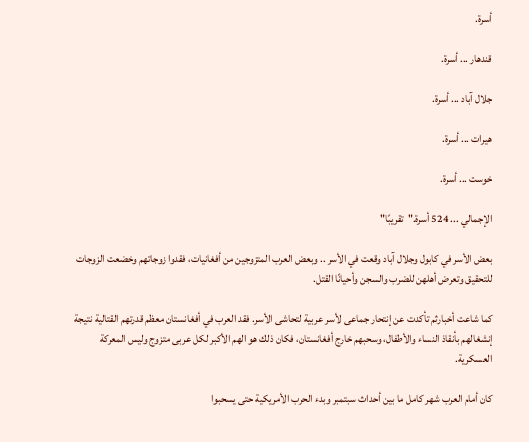أسرة.

قندهار ... أسرة.

جلال آباد ... أسرة.

هيرات ... أسرة.

خوست ... أسرة.

الإجمالي ... 524 أسرة."تقريبًا"

بعض الأسر في كابول وجلال آباد وقعت في الأسر .. وبعض العرب المتزوجين من أفغانيات، فقدوا زوجاتهم وخضعت الزوجات للتحقيق وتعرض أهلهن للضرب والسجن وأحيانًا القتل.

كما شاعت أخبارثم تأكدت عن إنتحار جماعى لأسر عربية لتحاشى الأسر. فقد العرب في أفغانستان معظم قدرتهم القتالية نتيجة إنشغالهم بأنقاذ النساء والأطفال، وسحبهم خارج أفغانستان، فكان ذلك هو الهم الأكبر لكل عربى متزوج وليس المعركة العسكرية.

كان أمام العرب شهر كامل ما بين أحداث سبتمبر وبدء الحرب الأمريكية حتى يسحبوا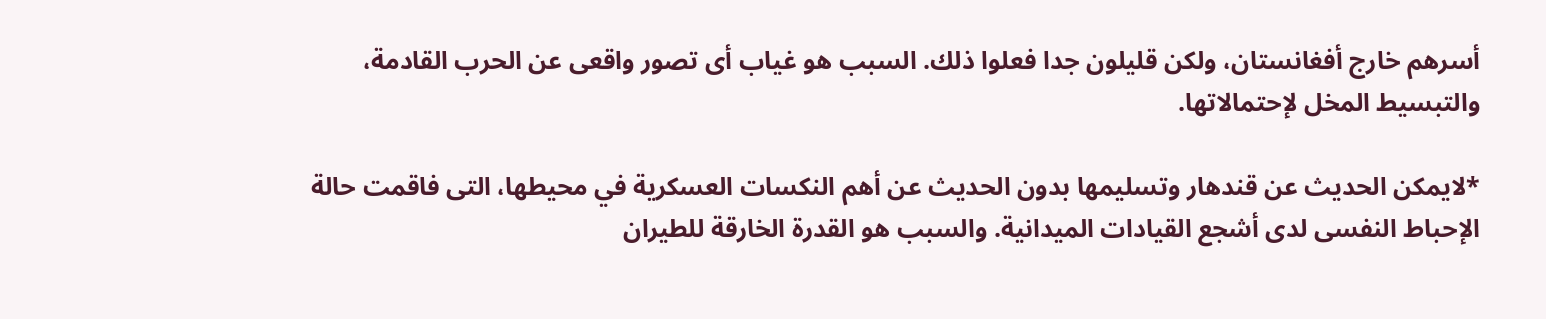أسرهم خارج أفغانستان، ولكن قليلون جدا فعلوا ذلك. السبب هو غياب أى تصور واقعى عن الحرب القادمة، والتبسيط المخل لإحتمالاتها.

*لايمكن الحديث عن قندهار وتسليمها بدون الحديث عن أهم النكسات العسكرية في محيطها، التى فاقمت حالة الإحباط النفسى لدى أشجع القيادات الميدانية. والسبب هو القدرة الخارقة للطيران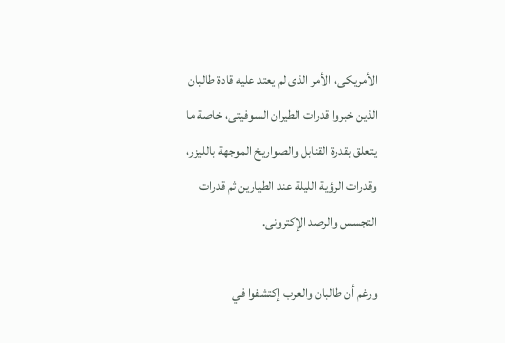الأمريكى، الأمر الذى لم يعتد عليه قادة طالبان الذين خبروا قدرات الطيران السوفيتى، خاصة ما يتعلق بقدرة القنابل والصواريخ الموجهة بالليزر، وقدرات الرؤية الليلة عند الطيارين ثم قدرات التجسس والرصد الإكترونى.

ورغم أن طالبان والعرب إكتشفوا في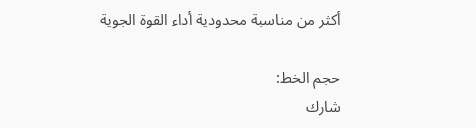أكثر من مناسبة محدودية أداء القوة الجوية

حجم الخط:
شارك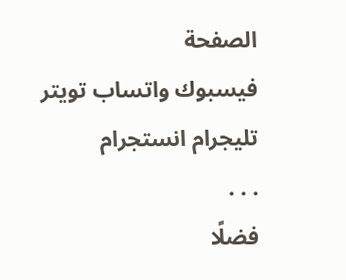الصفحة
فيسبوك واتساب تويتر تليجرام انستجرام
. . .
فضلًا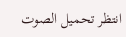انتظر تحميل الصوت